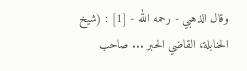وقال الذهبي - رحمه الله - [1] : (شيخ الحنابلة، القاضي الحبر ... صاحب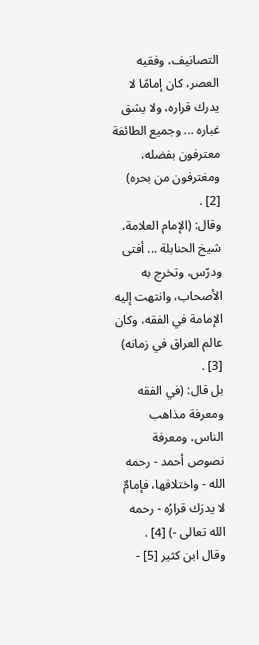التصانيف، وفقيه العصر، كان إمامًا لا يدرك قراره، ولا يشق غباره ... وجميع الطائفة معترفون بفضله، ومغترفون من بحره) [2] .
وقال: (الإمام العلامة، شيخ الحنابلة ... أفتى ودرّس، وتخرج به الأصحاب، وانتهت إليه الإمامة في الفقه، وكان عالم العراق في زمانه) [3] .
بل قال: (في الفقه ومعرفة مذاهب الناس، ومعرفة نصوص أحمد - رحمه الله - واختلافها، فإمامٌ لا يدرَك قرارُه - رحمه الله تعالى -) [4] .
وقال ابن كثير [5] -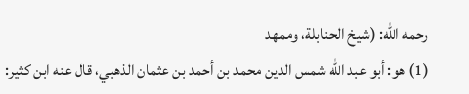رحمه الله: (شيخ الحنابلة، وممهد
(1) هو: أبو عبد الله شمس الدين محمد بن أحمد بن عثمان الذهبي، قال عنه ابن كثير: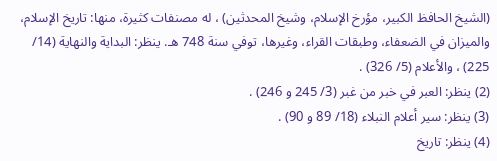(الشيخ الحافظ الكبير، مؤرخ الإسلام، وشيخ المحدثين) ، له مصنفات كثيرة، منها: تاريخ الإسلام، والميزان في الضعفاء، وطبقات القراء، وغيرها، توفي سنة 748 هـ. ينظر: البداية والنهاية (14/ 225) ، والأعلام (5/ 326) .
(2) ينظر: العبر في خبر من غبر (3/ 245 و 246) .
(3) ينظر: سير أعلام النبلاء (18/ 89 و 90) .
(4) ينظر: تاريخ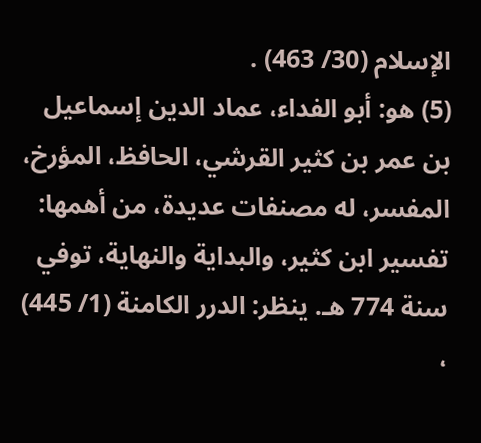الإسلام (30/ 463) .
(5) هو: أبو الفداء، عماد الدين إسماعيل بن عمر بن كثير القرشي، الحافظ، المؤرخ، المفسر، له مصنفات عديدة، من أهمها: تفسير ابن كثير، والبداية والنهاية، توفي سنة 774 هـ. ينظر: الدرر الكامنة (1/ 445) ،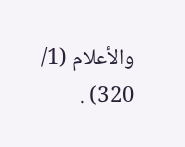والأعلام (1/ 320) .